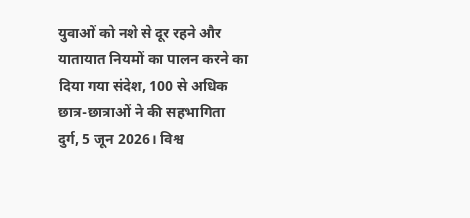युवाओं को नशे से दूर रहने और यातायात नियमों का पालन करने का दिया गया संदेश, 100 से अधिक छात्र-छात्राओं ने की सहभागिता
दुर्ग, 5 जून 2026। विश्व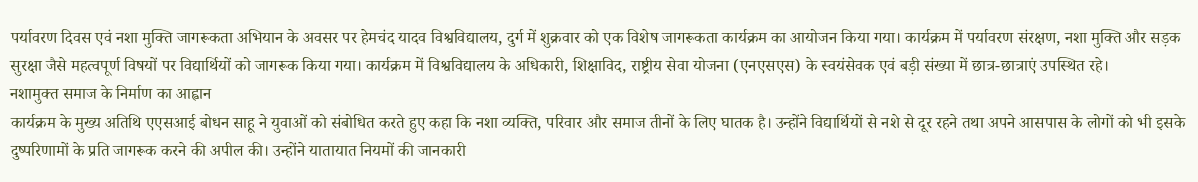पर्यावरण दिवस एवं नशा मुक्ति जागरूकता अभियान के अवसर पर हेमचंद यादव विश्वविद्यालय, दुर्ग में शुक्रवार को एक विशेष जागरूकता कार्यक्रम का आयोजन किया गया। कार्यक्रम में पर्यावरण संरक्षण, नशा मुक्ति और सड़क सुरक्षा जैसे महत्वपूर्ण विषयों पर विद्यार्थियों को जागरूक किया गया। कार्यक्रम में विश्वविद्यालय के अधिकारी, शिक्षाविद, राष्ट्रीय सेवा योजना (एनएसएस) के स्वयंसेवक एवं बड़ी संख्या में छात्र-छात्राएं उपस्थित रहे।
नशामुक्त समाज के निर्माण का आह्वान
कार्यक्रम के मुख्य अतिथि एएसआई बोधन साहू ने युवाओं को संबोधित करते हुए कहा कि नशा व्यक्ति, परिवार और समाज तीनों के लिए घातक है। उन्होंने विद्यार्थियों से नशे से दूर रहने तथा अपने आसपास के लोगों को भी इसके दुष्परिणामों के प्रति जागरूक करने की अपील की। उन्होंने यातायात नियमों की जानकारी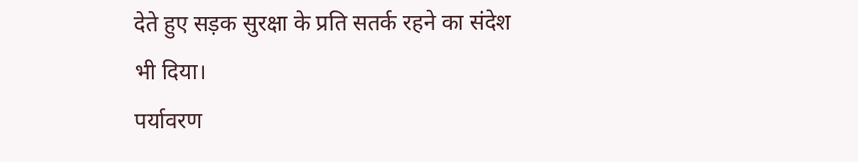देते हुए सड़क सुरक्षा के प्रति सतर्क रहने का संदेश भी दिया।
पर्यावरण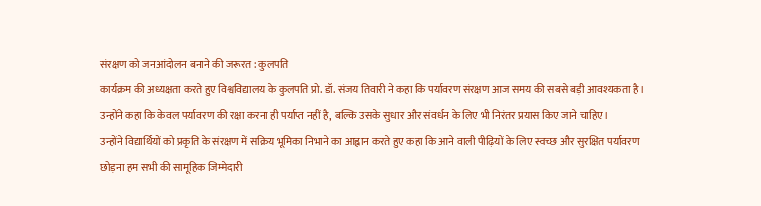संरक्षण को जनआंदोलन बनाने की जरूरत : कुलपति
कार्यक्रम की अध्यक्षता करते हुए विश्वविद्यालय के कुलपति प्रो. डॉ. संजय तिवारी ने कहा कि पर्यावरण संरक्षण आज समय की सबसे बड़ी आवश्यकता है। उन्होंने कहा कि केवल पर्यावरण की रक्षा करना ही पर्याप्त नहीं है, बल्कि उसके सुधार और संवर्धन के लिए भी निरंतर प्रयास किए जाने चाहिए।
उन्होंने विद्यार्थियों को प्रकृति के संरक्षण में सक्रिय भूमिका निभाने का आह्वान करते हुए कहा कि आने वाली पीढ़ियों के लिए स्वच्छ और सुरक्षित पर्यावरण छोड़ना हम सभी की सामूहिक जिम्मेदारी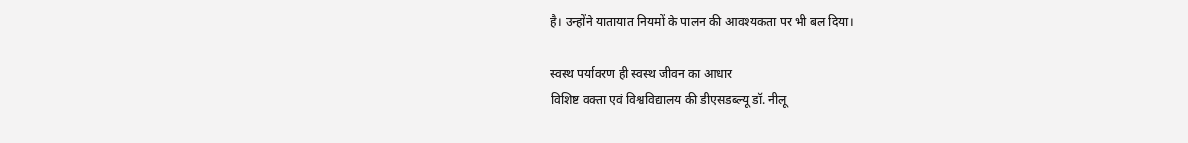है। उन्होंने यातायात नियमों के पालन की आवश्यकता पर भी बल दिया।

स्वस्थ पर्यावरण ही स्वस्थ जीवन का आधार
विशिष्ट वक्ता एवं विश्वविद्यालय की डीएसडब्ल्यू डॉ. नीलू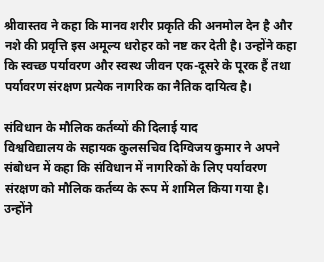श्रीवास्तव ने कहा कि मानव शरीर प्रकृति की अनमोल देन है और नशे की प्रवृत्ति इस अमूल्य धरोहर को नष्ट कर देती है। उन्होंने कहा कि स्वच्छ पर्यावरण और स्वस्थ जीवन एक-दूसरे के पूरक हैं तथा पर्यावरण संरक्षण प्रत्येक नागरिक का नैतिक दायित्व है।

संविधान के मौलिक कर्तव्यों की दिलाई याद
विश्वविद्यालय के सहायक कुलसचिव दिग्विजय कुमार ने अपने संबोधन में कहा कि संविधान में नागरिकों के लिए पर्यावरण संरक्षण को मौलिक कर्तव्य के रूप में शामिल किया गया है। उन्होंने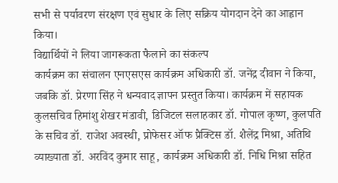सभी से पर्यावरण संरक्षण एवं सुधार के लिए सक्रिय योगदान देने का आह्वान किया।
विद्यार्थियों ने लिया जागरूकता फैलाने का संकल्प
कार्यक्रम का संचालन एनएसएस कार्यक्रम अधिकारी डॉ. जनेंद्र दीवान ने किया, जबकि डॉ. प्रेरणा सिंह ने धन्यवाद ज्ञापन प्रस्तुत किया। कार्यक्रम में सहायक कुलसचिव हिमांशु शेखर मंडावी, डिजिटल सलाहकार डॉ. गोपाल कृष्ण, कुलपति के सचिव डॉ. राजेश अवस्थी, प्रोफेसर ऑफ प्रैक्टिस डॉ. शैलेंद्र मिश्रा, अतिथि व्याख्याता डॉ. अरविंद कुमार साहू, कार्यक्रम अधिकारी डॉ. निधि मिश्रा सहित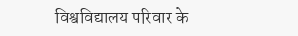विश्वविद्यालय परिवार के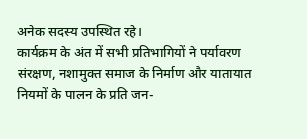अनेक सदस्य उपस्थित रहे।
कार्यक्रम के अंत में सभी प्रतिभागियों ने पर्यावरण संरक्षण, नशामुक्त समाज के निर्माण और यातायात नियमों के पालन के प्रति जन-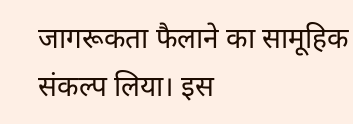जागरूकता फैलाने का सामूहिक संकल्प लिया। इस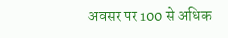अवसर पर 100 से अधिक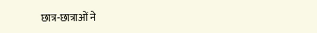छात्र-छात्राओं ने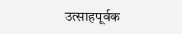उत्साहपूर्वक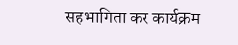सहभागिता कर कार्यक्रम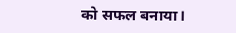को सफल बनाया।